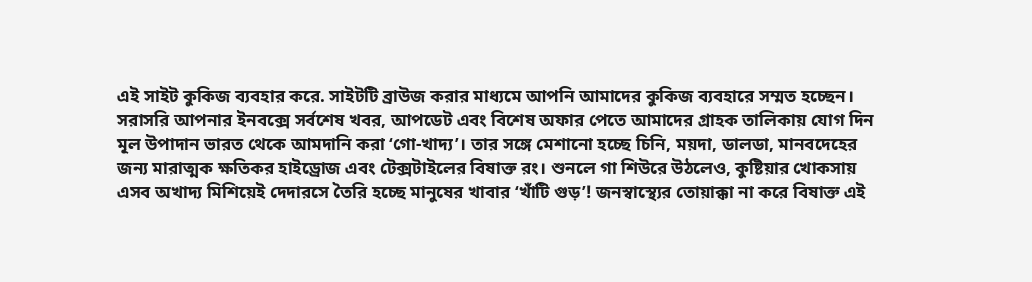এই সাইট কুকিজ ব্যবহার করে. সাইটটি ব্রাউজ করার মাধ্যমে আপনি আমাদের কুকিজ ব্যবহারে সম্মত হচ্ছেন।
সরাসরি আপনার ইনবক্সে সর্বশেষ খবর, আপডেট এবং বিশেষ অফার পেতে আমাদের গ্রাহক তালিকায় যোগ দিন
মূল উপাদান ভারত থেকে আমদানি করা ‘গো-খাদ্য’। তার সঙ্গে মেশানো হচ্ছে চিনি, ময়দা, ডালডা, মানবদেহের জন্য মারাত্মক ক্ষতিকর হাইড্রোজ এবং টেক্সটাইলের বিষাক্ত রং। শুনলে গা শিউরে উঠলেও, কুষ্টিয়ার খোকসায় এসব অখাদ্য মিশিয়েই দেদারসে তৈরি হচ্ছে মানুষের খাবার ‘খাঁটি গুড়’! জনস্বাস্থ্যের তোয়াক্কা না করে বিষাক্ত এই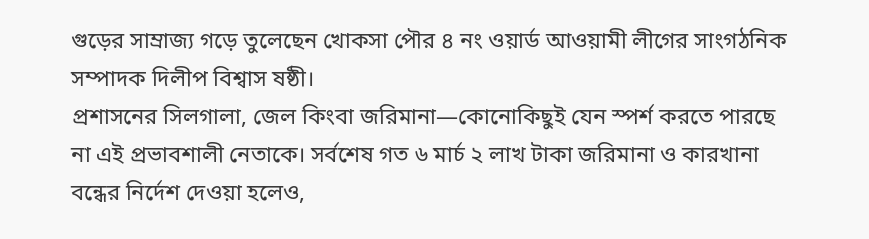গুড়ের সাম্রাজ্য গড়ে তুলেছেন খোকসা পৌর ৪ নং ওয়ার্ড আওয়ামী লীগের সাংগঠনিক সম্পাদক দিলীপ বিশ্বাস ষষ্ঠী।
প্রশাসনের সিলগালা, জেল কিংবা জরিমানা—কোনোকিছুই যেন স্পর্শ করতে পারছে না এই প্রভাবশালী নেতাকে। সর্বশেষ গত ৬ মার্চ ২ লাখ টাকা জরিমানা ও কারখানা বন্ধের নির্দেশ দেওয়া হলেও,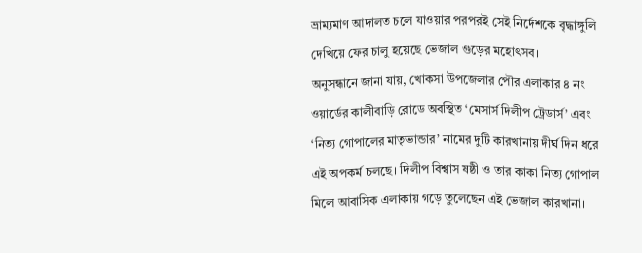ভ্রাম্যমাণ আদালত চলে যাওয়ার পরপরই সেই নির্দেশকে বৃদ্ধাঙ্গুলি দেখিয়ে ফের চালু হয়েছে ভেজাল গুড়ের মহোৎসব।
অনুসন্ধানে জানা যায়, খোকসা উপজেলার পৌর এলাকার ৪ নং ওয়ার্ডের কালীবাড়ি রোডে অবস্থিত ‘মেসার্স দিলীপ ট্রেডার্স’ এবং ‘নিত্য গোপালের মাতৃভান্ডার’ নামের দুটি কারখানায় দীর্ঘ দিন ধরে এই অপকর্ম চলছে। দিলীপ বিশ্বাস ষষ্ঠী ও তার কাকা নিত্য গোপাল মিলে আবাসিক এলাকায় গড়ে তুলেছেন এই ভেজাল কারখানা।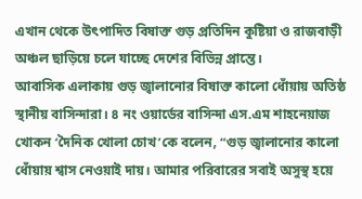এখান থেকে উৎপাদিত বিষাক্ত গুড় প্রতিদিন কুষ্টিয়া ও রাজবাড়ী অঞ্চল ছাড়িয়ে চলে যাচ্ছে দেশের বিভিন্ন প্রান্তে।
আবাসিক এলাকায় গুড় জ্বালানোর বিষাক্ত কালো ধোঁয়ায় অতিষ্ঠ স্থানীয় বাসিন্দারা। ৪ নং ওয়ার্ডের বাসিন্দা এস.এম শাহনেয়াজ খোকন ‘দৈনিক খোলা চোখ’কে বলেন, “গুড় জ্বালানোর কালো ধোঁয়ায় শ্বাস নেওয়াই দায়। আমার পরিবারের সবাই অসুস্থ হয়ে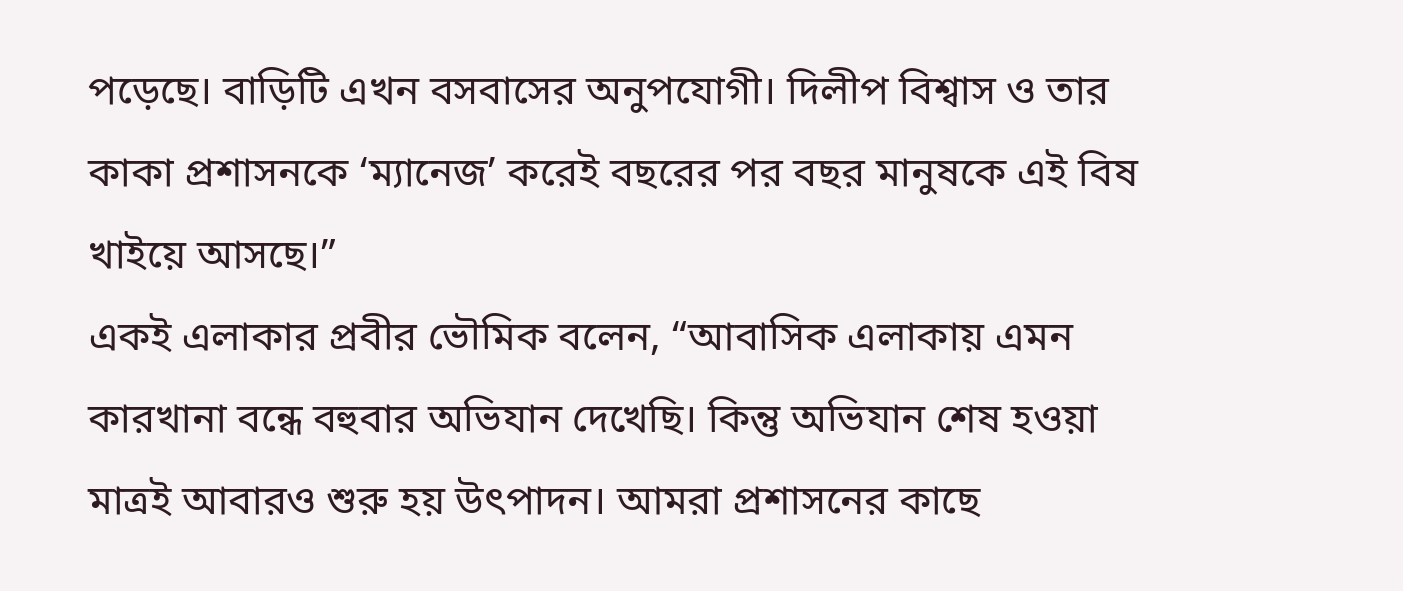পড়েছে। বাড়িটি এখন বসবাসের অনুপযোগী। দিলীপ বিশ্বাস ও তার কাকা প্রশাসনকে ‘ম্যানেজ’ করেই বছরের পর বছর মানুষকে এই বিষ খাইয়ে আসছে।”
একই এলাকার প্রবীর ভৌমিক বলেন, “আবাসিক এলাকায় এমন কারখানা বন্ধে বহুবার অভিযান দেখেছি। কিন্তু অভিযান শেষ হওয়া মাত্রই আবারও শুরু হয় উৎপাদন। আমরা প্রশাসনের কাছে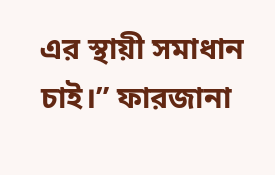এর স্থায়ী সমাধান চাই।” ফারজানা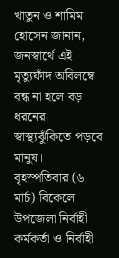খাতুন ও শামিম হোসেন জানান, জনস্বার্থে এই মৃত্যুফাঁদ অবিলম্বে বন্ধ না হলে বড় ধরনের স্বাস্থ্যঝুঁকিতে পড়বে মানুষ।
বৃহস্পতিবার (৬ মার্চ) বিকেলে উপজেলা নির্বাহী কর্মকর্তা ও নির্বাহী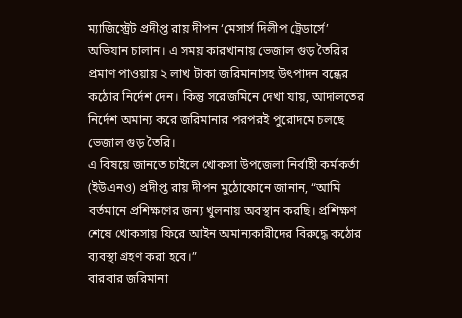ম্যাজিস্ট্রেট প্রদীপ্ত রায় দীপন ‘মেসার্স দিলীপ ট্রেডার্সে’ অভিযান চালান। এ সময় কারখানায় ভেজাল গুড় তৈরির প্রমাণ পাওয়ায় ২ লাখ টাকা জরিমানাসহ উৎপাদন বন্ধের কঠোর নির্দেশ দেন। কিন্তু সরেজমিনে দেখা যায়, আদালতের নির্দেশ অমান্য করে জরিমানার পরপরই পুরোদমে চলছে ভেজাল গুড় তৈরি।
এ বিষয়ে জানতে চাইলে খোকসা উপজেলা নির্বাহী কর্মকর্তা (ইউএনও) প্রদীপ্ত রায় দীপন মুঠোফোনে জানান, “আমি বর্তমানে প্রশিক্ষণের জন্য খুলনায় অবস্থান করছি। প্রশিক্ষণ শেষে খোকসায় ফিরে আইন অমান্যকারীদের বিরুদ্ধে কঠোর ব্যবস্থা গ্রহণ করা হবে।”
বারবার জরিমানা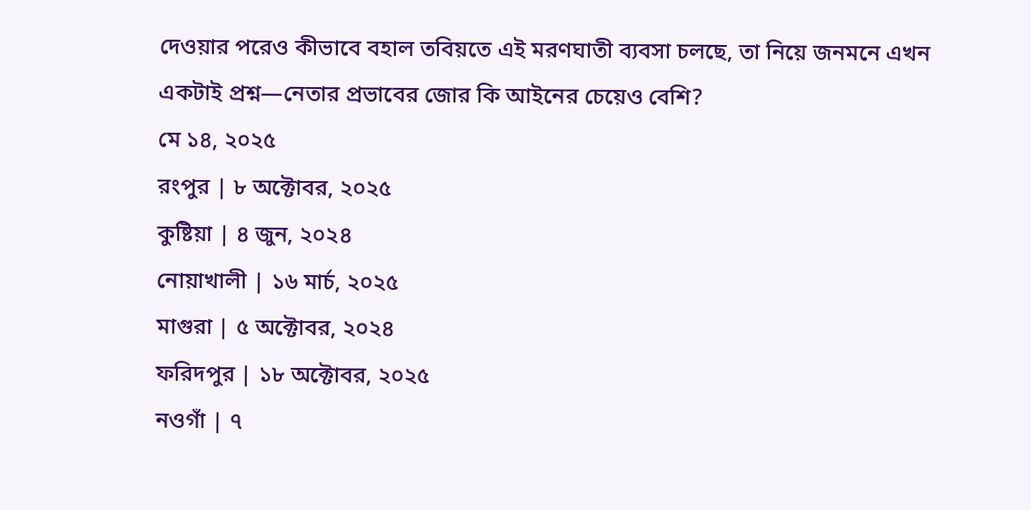দেওয়ার পরেও কীভাবে বহাল তবিয়তে এই মরণঘাতী ব্যবসা চলছে, তা নিয়ে জনমনে এখন একটাই প্রশ্ন—নেতার প্রভাবের জোর কি আইনের চেয়েও বেশি?
মে ১৪, ২০২৫
রংপুর | ৮ অক্টোবর, ২০২৫
কুষ্টিয়া | ৪ জুন, ২০২৪
নোয়াখালী | ১৬ মার্চ, ২০২৫
মাগুরা | ৫ অক্টোবর, ২০২৪
ফরিদপুর | ১৮ অক্টোবর, ২০২৫
নওগাঁ | ৭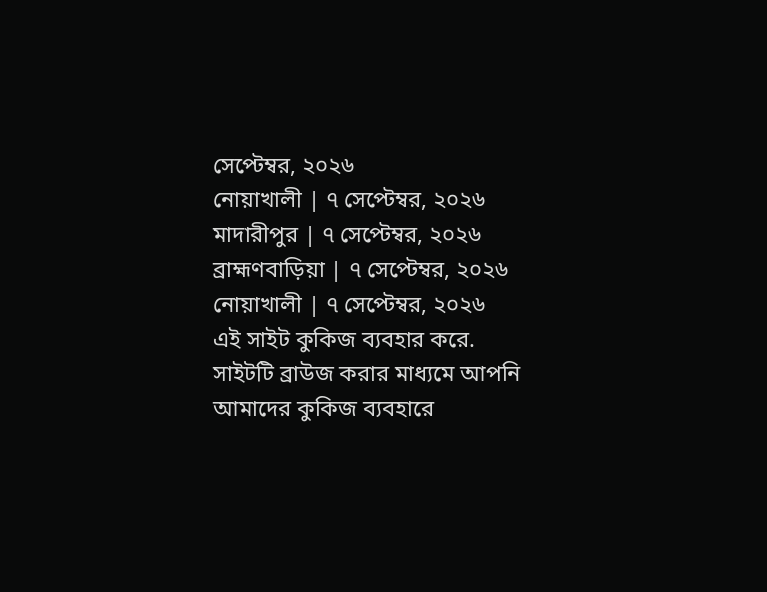সেপ্টেম্বর, ২০২৬
নোয়াখালী | ৭ সেপ্টেম্বর, ২০২৬
মাদারীপুর | ৭ সেপ্টেম্বর, ২০২৬
ব্রাহ্মণবাড়িয়া | ৭ সেপ্টেম্বর, ২০২৬
নোয়াখালী | ৭ সেপ্টেম্বর, ২০২৬
এই সাইট কুকিজ ব্যবহার করে. সাইটটি ব্রাউজ করার মাধ্যমে আপনি আমাদের কুকিজ ব্যবহারে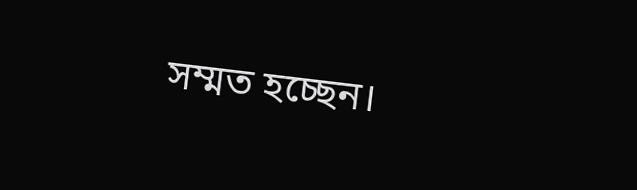সম্মত হচ্ছেন।